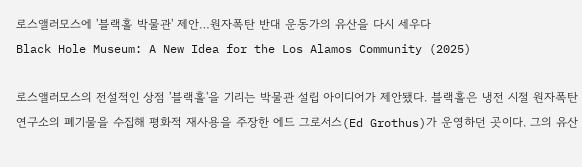로스앨러모스에 '블랙홀 박물관' 제안…원자폭탄 반대 운동가의 유산을 다시 세우다
Black Hole Museum: A New Idea for the Los Alamos Community (2025)

로스앨러모스의 전설적인 상점 '블랙홀'을 기리는 박물관 설립 아이디어가 제안됐다. 블랙홀은 냉전 시절 원자폭탄 연구소의 폐기물을 수집해 평화적 재사용을 주장한 에드 그로서스(Ed Grothus)가 운영하던 곳이다. 그의 유산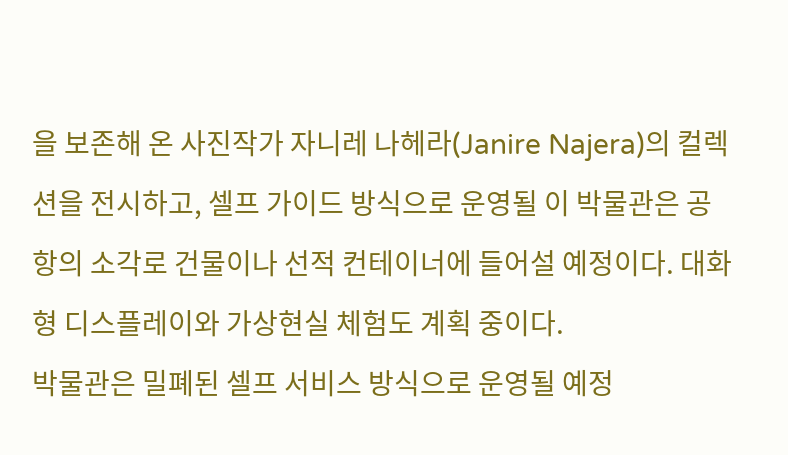을 보존해 온 사진작가 자니레 나헤라(Janire Najera)의 컬렉션을 전시하고, 셀프 가이드 방식으로 운영될 이 박물관은 공항의 소각로 건물이나 선적 컨테이너에 들어설 예정이다. 대화형 디스플레이와 가상현실 체험도 계획 중이다.
박물관은 밀폐된 셀프 서비스 방식으로 운영될 예정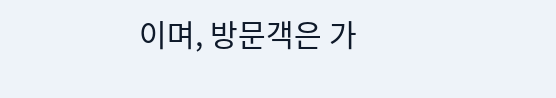이며, 방문객은 가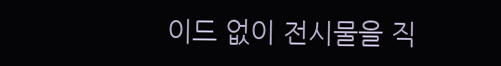이드 없이 전시물을 직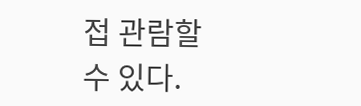접 관람할 수 있다.